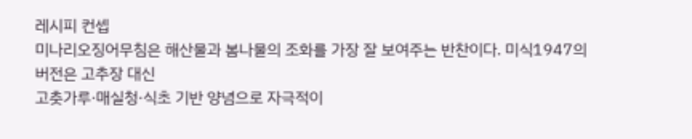레시피 컨셉
미나리오징어무침은 해산물과 봄나물의 조화를 가장 잘 보여주는 반찬이다. 미식1947의 버전은 고추장 대신
고춧가루·매실청·식초 기반 양념으로 자극적이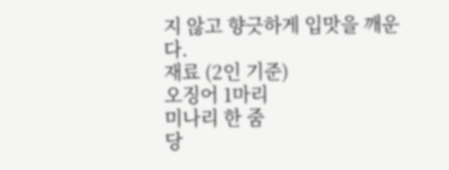지 않고 향긋하게 입맛을 깨운다.
재료 (2인 기준)
오징어 1마리
미나리 한 줌
당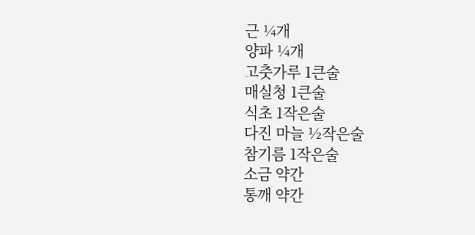근 ¼개
양파 ¼개
고춧가루 1큰술
매실청 1큰술
식초 1작은술
다진 마늘 ½작은술
참기름 1작은술
소금 약간
통깨 약간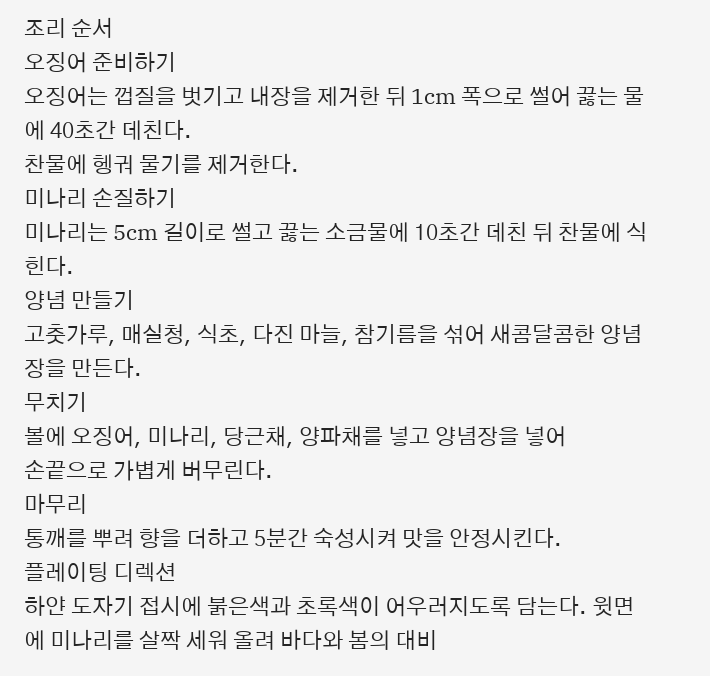조리 순서
오징어 준비하기
오징어는 껍질을 벗기고 내장을 제거한 뒤 1cm 폭으로 썰어 끓는 물에 40초간 데친다.
찬물에 헹궈 물기를 제거한다.
미나리 손질하기
미나리는 5cm 길이로 썰고 끓는 소금물에 10초간 데친 뒤 찬물에 식힌다.
양념 만들기
고춧가루, 매실청, 식초, 다진 마늘, 참기름을 섞어 새콤달콤한 양념장을 만든다.
무치기
볼에 오징어, 미나리, 당근채, 양파채를 넣고 양념장을 넣어
손끝으로 가볍게 버무린다.
마무리
통깨를 뿌려 향을 더하고 5분간 숙성시켜 맛을 안정시킨다.
플레이팅 디렉션
하얀 도자기 접시에 붉은색과 초록색이 어우러지도록 담는다. 윗면에 미나리를 살짝 세워 올려 바다와 봄의 대비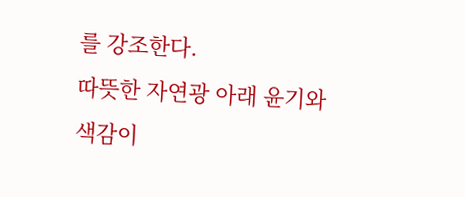를 강조한다.
따뜻한 자연광 아래 윤기와 색감이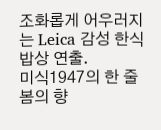조화롭게 어우러지는 Leica 감성 한식 밥상 연출.
미식1947의 한 줄
봄의 향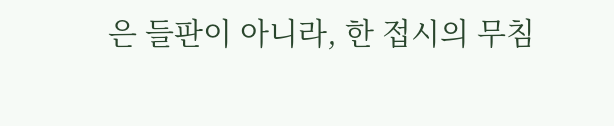은 들판이 아니라, 한 접시의 무침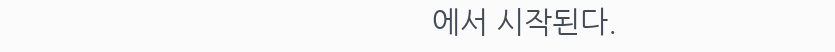에서 시작된다.